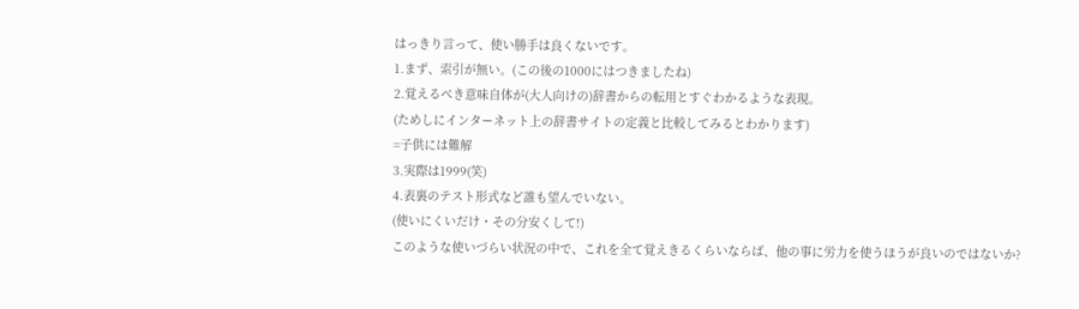はっきり言って、使い勝手は良くないです。
1.まず、索引が無い。(この後の1000にはつきましたね)
2.覚えるべき意味自体が(大人向けの)辞書からの転用とすぐわかるような表現。
(ためしにインターネット上の辞書サイトの定義と比較してみるとわかります)
=子供には難解
3.実際は1999(笑)
4.表裏のテスト形式など誰も望んでいない。
(使いにくいだけ・その分安くして!)
このような使いづらい状況の中で、これを全て覚えきるくらいならば、他の事に労力を使うほうが良いのではないか?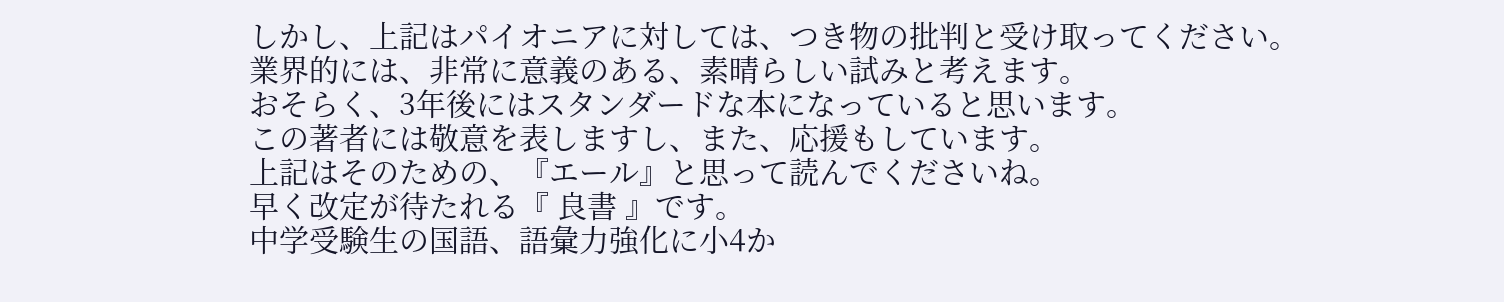しかし、上記はパイオニアに対しては、つき物の批判と受け取ってください。
業界的には、非常に意義のある、素晴らしい試みと考えます。
おそらく、3年後にはスタンダードな本になっていると思います。
この著者には敬意を表しますし、また、応援もしています。
上記はそのための、『エール』と思って読んでくださいね。
早く改定が待たれる『 良書 』です。
中学受験生の国語、語彙力強化に小4か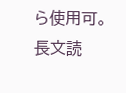ら使用可。
長文読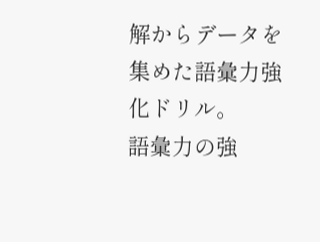解からデータを集めた語彙力強化ドリル。
語彙力の強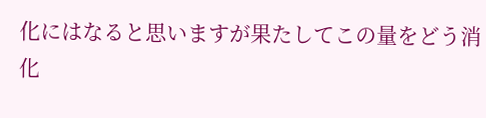化にはなると思いますが果たしてこの量をどう消化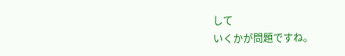して
いくかが問題ですね。